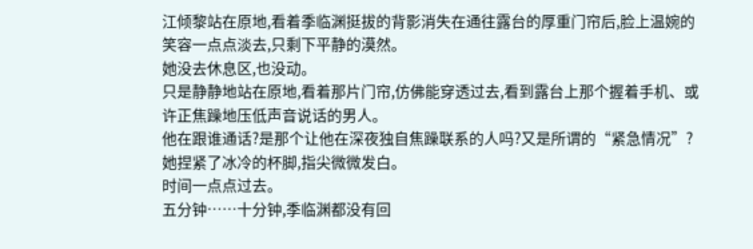江倾黎站在原地,看着季临渊挺拔的背影消失在通往露台的厚重门帘后,脸上温婉的笑容一点点淡去,只剩下平静的漠然。
她没去休息区,也没动。
只是静静地站在原地,看着那片门帘,仿佛能穿透过去,看到露台上那个握着手机、或许正焦躁地压低声音说话的男人。
他在跟谁通话?是那个让他在深夜独自焦躁联系的人吗?又是所谓的“紧急情况”?
她捏紧了冰冷的杯脚,指尖微微发白。
时间一点点过去。
五分钟……十分钟,季临渊都没有回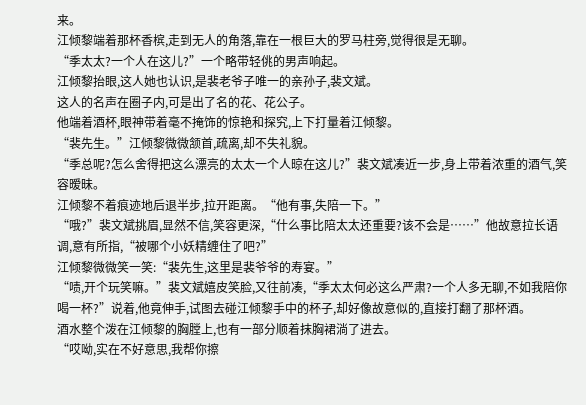来。
江倾黎端着那杯香槟,走到无人的角落,靠在一根巨大的罗马柱旁,觉得很是无聊。
“季太太?一个人在这儿?”一个略带轻佻的男声响起。
江倾黎抬眼,这人她也认识,是裴老爷子唯一的亲孙子,裴文斌。
这人的名声在圈子内,可是出了名的花、花公子。
他端着酒杯,眼神带着毫不掩饰的惊艳和探究,上下打量着江倾黎。
“裴先生。”江倾黎微微颔首,疏离,却不失礼貌。
“季总呢?怎么舍得把这么漂亮的太太一个人晾在这儿?”裴文斌凑近一步,身上带着浓重的酒气,笑容暧昧。
江倾黎不着痕迹地后退半步,拉开距离。“他有事,失陪一下。”
“哦?”裴文斌挑眉,显然不信,笑容更深,“什么事比陪太太还重要?该不会是……”他故意拉长语调,意有所指,“被哪个小妖精缠住了吧?”
江倾黎微微笑一笑:“裴先生,这里是裴爷爷的寿宴。”
“啧,开个玩笑嘛。”裴文斌嬉皮笑脸,又往前凑,“季太太何必这么严肃?一个人多无聊,不如我陪你喝一杯?”说着,他竟伸手,试图去碰江倾黎手中的杯子,却好像故意似的,直接打翻了那杯酒。
酒水整个泼在江倾黎的胸膛上,也有一部分顺着抹胸裙淌了进去。
“哎呦,实在不好意思,我帮你擦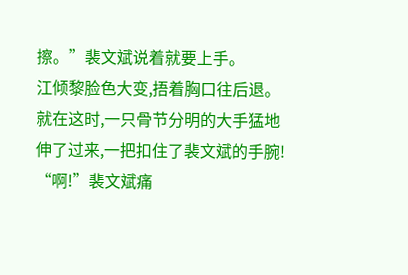擦。”裴文斌说着就要上手。
江倾黎脸色大变,捂着胸口往后退。
就在这时,一只骨节分明的大手猛地伸了过来,一把扣住了裴文斌的手腕!
“啊!”裴文斌痛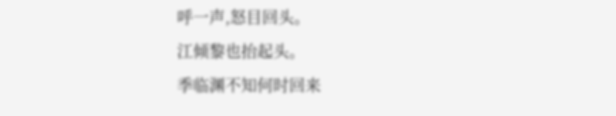呼一声,怒目回头。
江倾黎也抬起头。
季临渊不知何时回来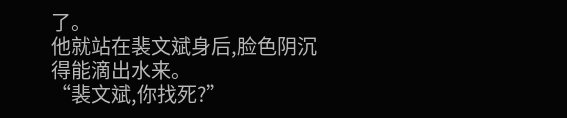了。
他就站在裴文斌身后,脸色阴沉得能滴出水来。
“裴文斌,你找死?”